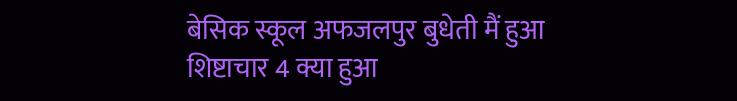बेसिक स्कूल अफजलपुर बुधेती मैं हुआ शिष्टाचार 4 क्या हुआ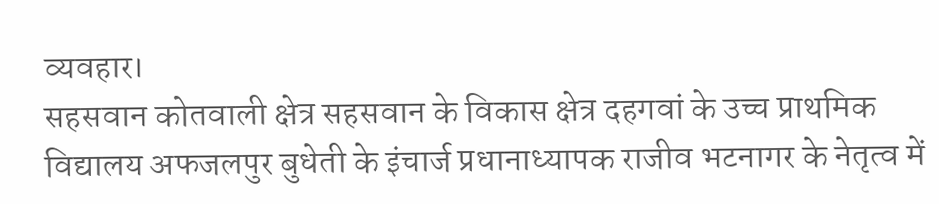व्यवहार।
सहसवान कोतवाली क्षेत्र सहसवान के विकास क्षेत्र दहगवां के उच्च प्राथमिक विद्यालय अफजलपुर बुधेती के इंचार्ज प्रधानाध्यापक राजीव भटनागर के नेतृत्व में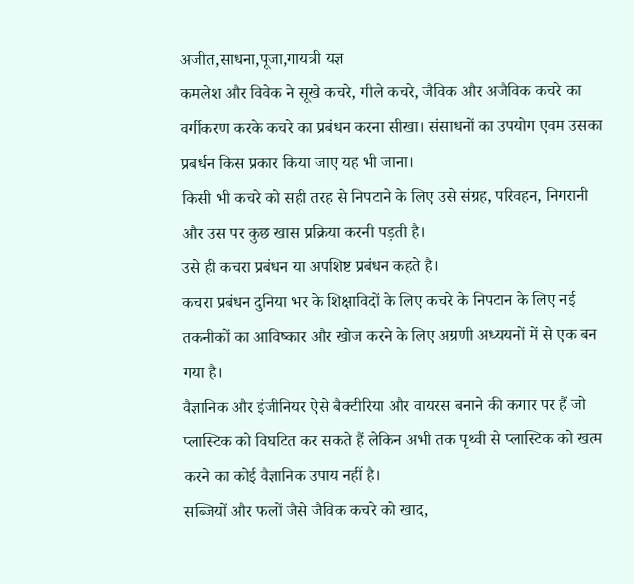अजीत,साधना,पूजा,गायत्री यज्ञ
कमलेश और विवेक ने सूखे कचरे, गीले कचरे, जैविक और अजैविक कचरे का वर्गीकरण करके कचरे का प्रबंधन करना सीखा। संसाधनों का उपयोग एवम उसका प्रबर्धन किस प्रकार किया जाए यह भी जाना।
किसी भी कचरे को सही तरह से निपटाने के लिए उसे संग्रह, परिवहन, निगरानी और उस पर कुछ खास प्रक्रिया करनी पड़ती है।
उसे ही कचरा प्रबंधन या अपशिष्ट प्रबंधन कहते है।
कचरा प्रबंधन दुनिया भर के शिक्षाविदों के लिए कचरे के निपटान के लिए नई तकनीकों का आविष्कार और खोज करने के लिए अग्रणी अध्ययनों में से एक बन गया है।
वैज्ञानिक और इंजीनियर ऐसे बैक्टीरिया और वायरस बनाने की कगार पर हैं जो प्लास्टिक को विघटित कर सकते हैं लेकिन अभी तक पृथ्वी से प्लास्टिक को खत्म करने का कोई वैज्ञानिक उपाय नहीं है।
सब्जियों और फलों जैसे जैविक कचरे को खाद,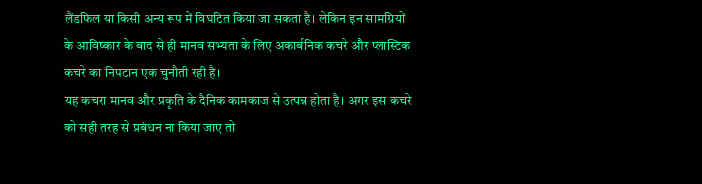लैंडफिल या किसी अन्य रूप में विघटित किया जा सकता है। लेकिन इन सामग्रियों के आविष्कार के बाद से ही मानव सभ्यता के लिए अकार्बनिक कचरे और प्लास्टिक कचरे का निपटान एक चुनौती रही है।
यह कचरा मानव और प्रकृति के दैनिक कामकाज से उत्पन्न होता है। अगर इस कचरे को सही तरह से प्रबंधन ना किया जाए तो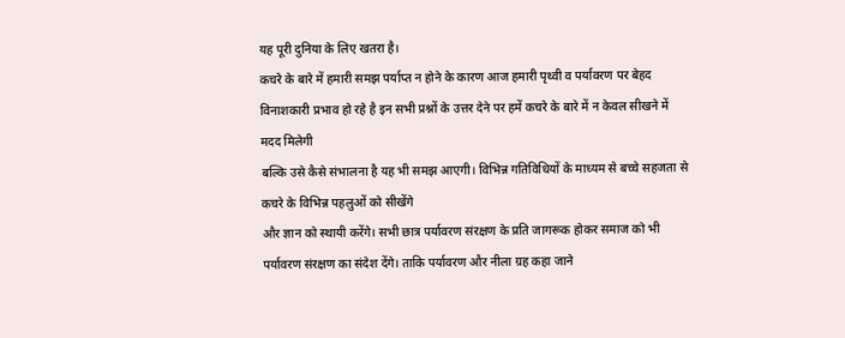यह पूरी दुनिया के लिए खतरा है।
कचरे के बारे में हमारी समझ पर्याप्त न होने के कारण आज हमारी पृथ्वी व पर्यावरण पर बेहद विनाशकारी प्रभाव हो रहे है इन सभी प्रश्नों के उत्तर देने पर हमें कचरे के बारे में न केवल सीखने में मदद मिलेगी
बल्कि उसे कैसे संभालना है यह भी समझ आएगी। विभिन्न गतिविधियों के माध्यम से बच्चे सहजता से कचरे के विभिन्न पहलुओं को सीखेंगे
और ज्ञान को स्थायी करेंगे। सभी छात्र पर्यावरण संरक्षण के प्रति जागरूक होकर समाज को भी पर्यावरण संरक्षण का संदेश देंगे। ताकि पर्यावरण और नीला ग्रह कहा जाने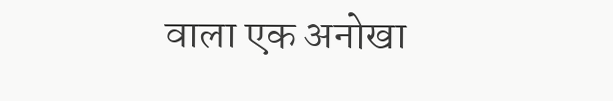वाला एक अनोखा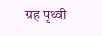ग्रह पृथ्वी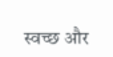स्वच्छ और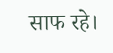साफ रहे।